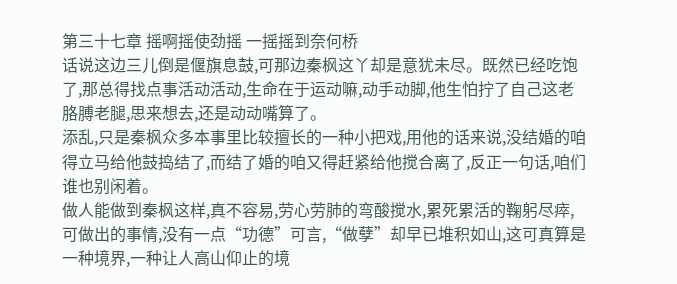第三十七章 摇啊摇使劲摇 一摇摇到奈何桥
话说这边三儿倒是偃旗息鼓,可那边秦枫这丫却是意犹未尽。既然已经吃饱了,那总得找点事活动活动,生命在于运动嘛,动手动脚,他生怕拧了自己这老胳膊老腿,思来想去,还是动动嘴算了。
添乱,只是秦枫众多本事里比较擅长的一种小把戏,用他的话来说,没结婚的咱得立马给他鼓捣结了,而结了婚的咱又得赶紧给他搅合离了,反正一句话,咱们谁也别闲着。
做人能做到秦枫这样,真不容易,劳心劳肺的弯酸搅水,累死累活的鞠躬尽瘁,可做出的事情,没有一点“功德”可言,“做孽”却早已堆积如山,这可真算是一种境界,一种让人高山仰止的境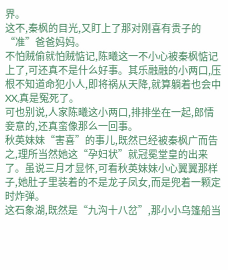界。
这不,秦枫的目光,又盯上了那对刚喜有贵子的“准”爸爸妈妈。
不怕贼偷就怕贼惦记,陈曦这一不小心被秦枫惦记上了,可还真不是什么好事。其乐融融的小两口,压根不知道命犯小人,即将祸从天降,就算躺着也会中XX,真是冤死了。
可也别说,人家陈曦这小两口,排排坐在一起,郎情妾意的,还真蛮像那么一回事。
秋英妹妹“害喜”的事儿,既然已经被秦枫广而告之,理所当然她这“孕妇状”就冠冕堂皇的出来了。虽说三月才显怀,可看秋英妹妹小心翼翼那样子,她肚子里装着的不是龙子凤女,而是兜着一颗定时炸弹。
这石象湖,既然是“九沟十八岔”,那小小乌篷船当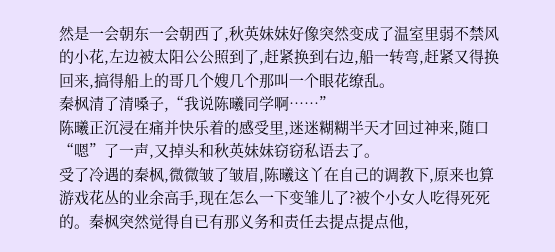然是一会朝东一会朝西了,秋英妹妹好像突然变成了温室里弱不禁风的小花,左边被太阳公公照到了,赶紧换到右边,船一转弯,赶紧又得换回来,搞得船上的哥几个嫂几个那叫一个眼花缭乱。
秦枫清了清嗓子,“我说陈曦同学啊……”
陈曦正沉浸在痛并快乐着的感受里,迷迷糊糊半天才回过神来,随口“嗯”了一声,又掉头和秋英妹妹窃窃私语去了。
受了冷遇的秦枫,微微皱了皱眉,陈曦这丫在自己的调教下,原来也算游戏花丛的业余高手,现在怎么一下变雏儿了?被个小女人吃得死死的。秦枫突然觉得自已有那义务和责任去提点提点他,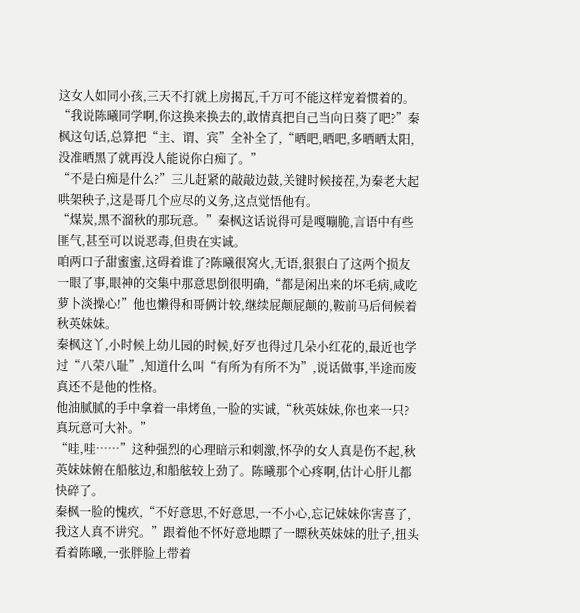这女人如同小孩,三天不打就上房揭瓦,千万可不能这样宠着惯着的。
“我说陈曦同学啊,你这换来换去的,敢情真把自己当向日葵了吧?”秦枫这句话,总算把“主、谓、宾”全补全了,“晒吧,晒吧,多晒晒太阳,没准晒黑了就再没人能说你白痴了。”
“不是白痴是什么?”三儿赶紧的敲敲边鼓,关键时候接茬,为秦老大起哄架秧子,这是哥几个应尽的义务,这点觉悟他有。
“煤炭,黑不溜秋的那玩意。”秦枫这话说得可是嘎嘣脆,言语中有些匪气,甚至可以说恶毒,但贵在实诚。
咱两口子甜蜜蜜,这碍着谁了?陈曦很窝火,无语,狠狠白了这两个损友一眼了事,眼神的交集中那意思倒很明确,“都是闲出来的坏毛病,咸吃萝卜淡操心!”他也懒得和哥俩计较,继续屁颠屁颠的,鞍前马后伺候着秋英妹妹。
秦枫这丫,小时候上幼儿园的时候,好歹也得过几朵小红花的,最近也学过“八荣八耻”,知道什么叫“有所为有所不为”,说话做事,半途而废真还不是他的性格。
他油腻腻的手中拿着一串烤鱼,一脸的实诚,“秋英妹妹,你也来一只?真玩意可大补。”
“哇,哇……”这种强烈的心理暗示和刺激,怀孕的女人真是伤不起,秋英妹妹俯在船舷边,和船舷较上劲了。陈曦那个心疼啊,估计心肝儿都快碎了。
秦枫一脸的愧疚,“不好意思,不好意思,一不小心,忘记妹妹你害喜了,我这人真不讲究。”跟着他不怀好意地瞟了一瞟秋英妹妹的肚子,扭头看着陈曦,一张胖脸上带着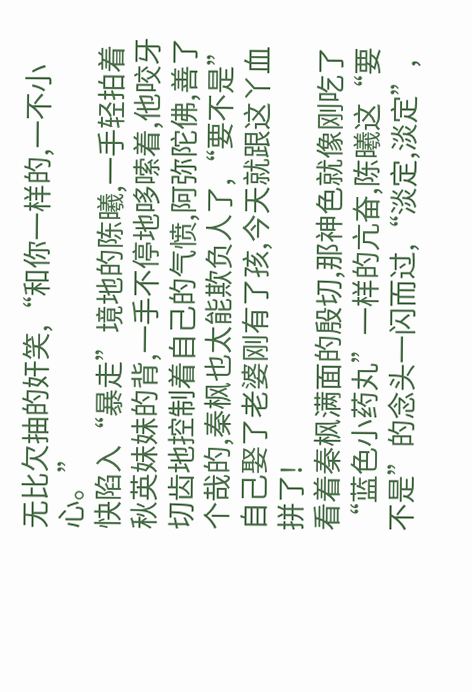无比欠抽的奸笑,“和你一样的,一不小心。”
快陷入“暴走”境地的陈曦,一手轻拍着秋英妹妹的背,一手不停地哆嗦着,他咬牙切齿地控制着自己的气愤,阿弥陀佛,善了个哉的,秦枫也太能欺负人了,“要不是”自己娶了老婆刚有了孩,今天就跟这丫血拼了!
看着秦枫满面的殷切,那神色就像刚吃了“蓝色小药丸”一样的亢奋,陈曦这“要不是”的念头一闪而过,“淡定,淡定”,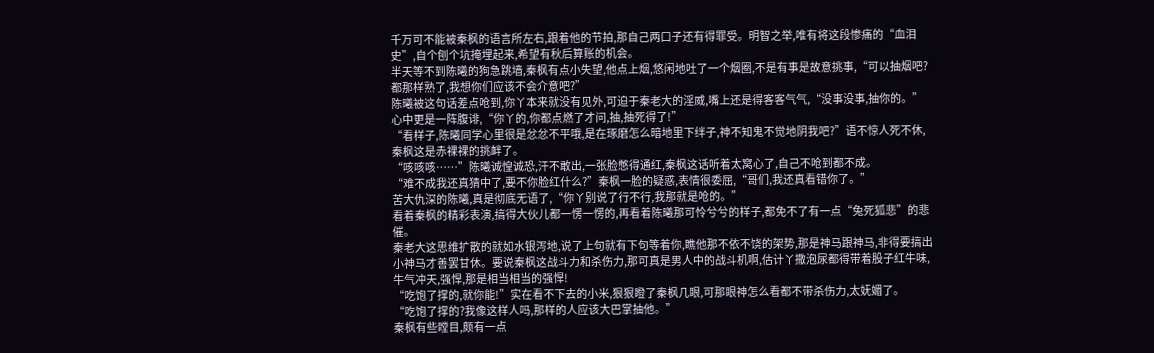千万可不能被秦枫的语言所左右,跟着他的节拍,那自己两口子还有得罪受。明智之举,唯有将这段惨痛的“血泪史”,自个刨个坑掩埋起来,希望有秋后算账的机会。
半天等不到陈曦的狗急跳墙,秦枫有点小失望,他点上烟,悠闲地吐了一个烟圈,不是有事是故意挑事,“可以抽烟吧?都那样熟了,我想你们应该不会介意吧?”
陈曦被这句话差点呛到,你丫本来就没有见外,可迫于秦老大的淫威,嘴上还是得客客气气,“没事没事,抽你的。”心中更是一阵腹诽,“你丫的,你都点燃了才问,抽,抽死得了!”
“看样子,陈曦同学心里很是忿忿不平哦,是在琢磨怎么暗地里下绊子,神不知鬼不觉地阴我吧?”语不惊人死不休,秦枫这是赤裸裸的挑衅了。
“咳咳咳……”陈曦诚惶诚恐,汗不敢出,一张脸憋得通红,秦枫这话听着太窝心了,自己不呛到都不成。
“难不成我还真猜中了,要不你脸红什么?”秦枫一脸的疑惑,表情很委屈,“哥们,我还真看错你了。”
苦大仇深的陈曦,真是彻底无语了,“你丫别说了行不行,我那就是呛的。”
看着秦枫的精彩表演,搞得大伙儿都一愣一愣的,再看着陈曦那可怜兮兮的样子,都免不了有一点“兔死狐悲”的悲催。
秦老大这思维扩散的就如水银泻地,说了上句就有下句等着你,瞧他那不依不饶的架势,那是神马跟神马,非得要搞出小神马才善罢甘休。要说秦枫这战斗力和杀伤力,那可真是男人中的战斗机啊,估计丫撒泡尿都得带着股子红牛味,牛气冲天,强悍,那是相当相当的强悍!
“吃饱了撑的,就你能!”实在看不下去的小米,狠狠瞪了秦枫几眼,可那眼神怎么看都不带杀伤力,太妩媚了。
“吃饱了撑的?我像这样人吗,那样的人应该大巴掌抽他。”
秦枫有些瞠目,颇有一点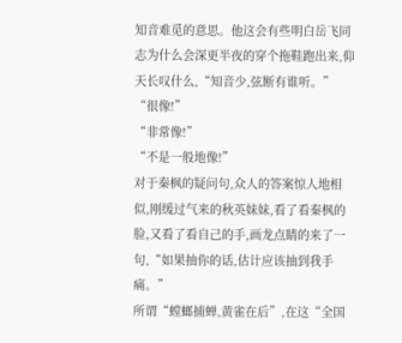知音难觅的意思。他这会有些明白岳飞同志为什么会深更半夜的穿个拖鞋跑出来,仰天长叹什么,“知音少,弦断有谁听。”
“很像!”
“非常像!”
“不是一般地像!”
对于秦枫的疑问句,众人的答案惊人地相似,刚缓过气来的秋英妹妹,看了看秦枫的脸,又看了看自己的手,画龙点睛的来了一句,“如果抽你的话,估计应该抽到我手痛。”
所谓“螳螂捕蝉,黄雀在后”,在这“全国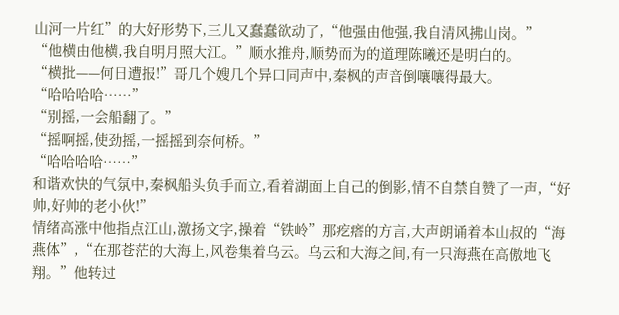山河一片红”的大好形势下,三儿又蠢蠢欲动了,“他强由他强,我自清风拂山岗。”
“他横由他横,我自明月照大江。”顺水推舟,顺势而为的道理陈曦还是明白的。
“横批——何日遭报!”哥几个嫂几个异口同声中,秦枫的声音倒嚷嚷得最大。
“哈哈哈哈……”
“别摇,一会船翻了。”
“摇啊摇,使劲摇,一摇摇到奈何桥。”
“哈哈哈哈……”
和谐欢快的气氛中,秦枫船头负手而立,看着湖面上自己的倒影,情不自禁自赞了一声,“好帅,好帅的老小伙!”
情绪高涨中他指点江山,激扬文字,操着“铁岭”那疙瘩的方言,大声朗诵着本山叔的“海燕体”,“在那苍茫的大海上,风卷集着乌云。乌云和大海之间,有一只海燕在高傲地飞翔。”他转过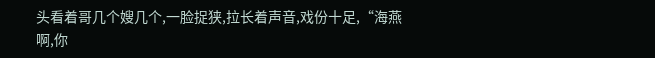头看着哥几个嫂几个,一脸捉狭,拉长着声音,戏份十足,“海燕啊,你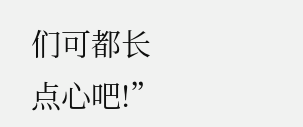们可都长点心吧!”